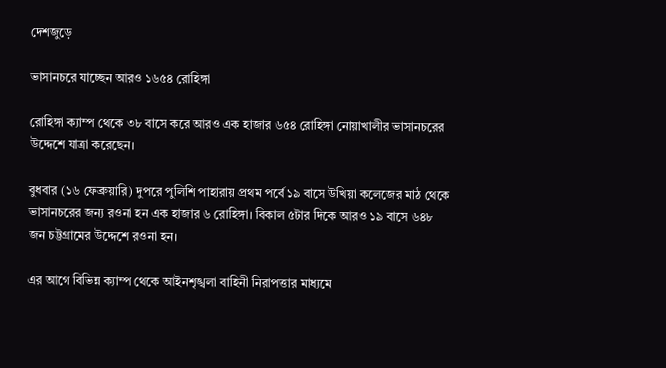দেশজুড়ে

ভাসানচরে যাচ্ছেন আরও ১৬৫৪ রোহিঙ্গা

রোহিঙ্গা ক্যাম্প থেকে ৩৮ বাসে করে আরও এক হাজার ৬৫৪ রোহিঙ্গা নোয়াখালীর ভাসানচরের উদ্দেশে যাত্রা করেছেন।

বুধবার (১৬ ফেব্রুয়ারি) দুপরে পুলিশি পাহারায় প্রথম পর্বে ১৯ বাসে উখিয়া কলেজের মাঠ থেকে ভাসানচরের জন্য রওনা হন এক হাজার ৬ রোহিঙ্গা। বিকাল ৫টার দিকে আরও ১৯ বাসে ৬৪৮ জন চট্টগ্রামের উদ্দেশে রওনা হন।

এর আগে বিভিন্ন ক্যাম্প থেকে আইনশৃঙ্খলা বাহিনী নিরাপত্তার মাধ্যমে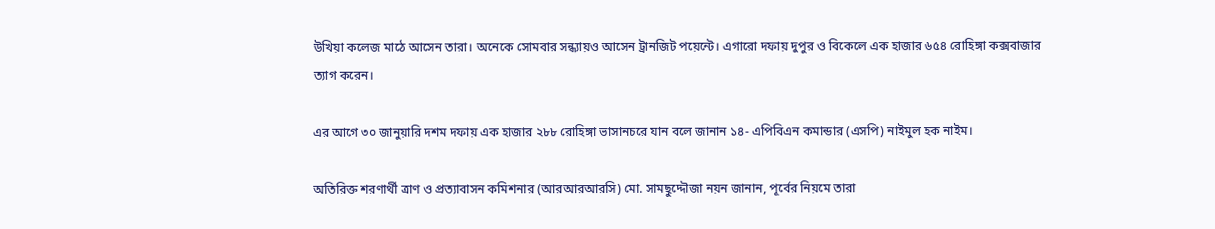উখিয়া কলেজ মাঠে আসেন তারা। অনেকে সোমবার সন্ধ্যায়ও আসেন ট্রানজিট পয়েন্টে। এগারো দফায় দুপুর ও বিকেলে এক হাজার ৬৫৪ রোহিঙ্গা কক্সবাজার ত্যাগ করেন।

এর আগে ৩০ জানুয়ারি দশম দফায় এক হাজার ২৮৮ রোহিঙ্গা ভাসানচরে যান বলে জানান ১৪- এপিবিএন কমান্ডার (এসপি) নাইমুল হক নাইম।

অতিরিক্ত শরণার্থী ত্রাণ ও প্রত্যাবাসন কমিশনার (আরআরআরসি) মো. সামছুদ্দৌজা নয়ন জানান, পূর্বের নিয়মে তারা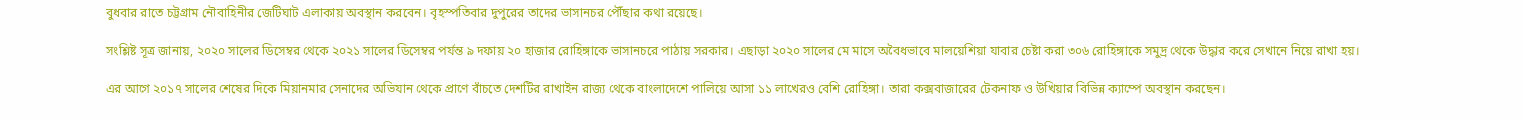বুধবার রাতে চট্টগ্রাম নৌবাহিনীর জেটিঘাট এলাকায় অবস্থান করবেন। বৃহস্পতিবার দুপুরের তাদের ভাসানচর পৌঁছার কথা রয়েছে।

সংশ্লিষ্ট সূত্র জানায়, ২০২০ সালের ডিসেম্বর থেকে ২০২১ সালের ডিসেম্বর পর্যন্ত ৯ দফায় ২০ হাজার রোহিঙ্গাকে ভাসানচরে পাঠায় সরকার। এছাড়া ২০২০ সালের মে মাসে অবৈধভাবে মালয়েশিয়া যাবার চেষ্টা করা ৩০৬ রোহিঙ্গাকে সমুদ্র থেকে উদ্ধার করে সেখানে নিয়ে রাখা হয়।

এর আগে ২০১৭ সালের শেষের দিকে মিয়ানমার সেনাদের অভিযান থেকে প্রাণে বাঁচতে দেশটির রাখাইন রাজ্য থেকে বাংলাদেশে পালিয়ে আসা ১১ লাখেরও বেশি রোহিঙ্গা। তারা কক্সবাজারের টেকনাফ ও উখিয়ার বিভিন্ন ক্যাম্পে অবস্থান করছেন।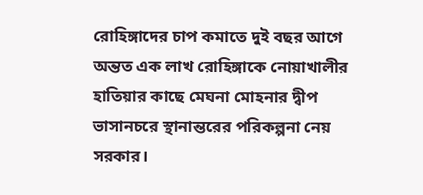রোহিঙ্গাদের চাপ কমাতে দুই বছর আগে অন্তত এক লাখ রোহিঙ্গাকে নোয়াখালীর হাতিয়ার কাছে মেঘনা মোহনার দ্বীপ ভাসানচরে স্থানান্তরের পরিকল্পনা নেয় সরকার।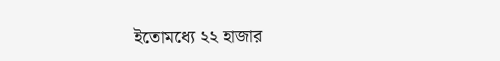ইতোমধ্যে ২২ হাজার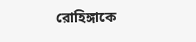রোহিঙ্গাকে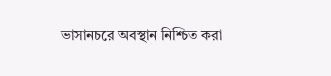ভাসানচরে অবস্থান নিশ্চিত করা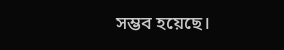সম্ভব হয়েছে।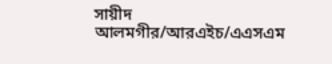সায়ীদ আলমগীর/আরএইচ/এএসএম